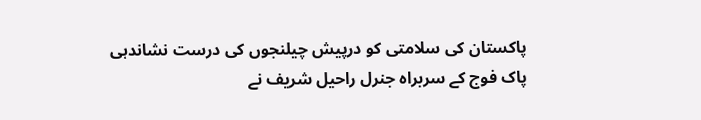پاکستان کی سلامتی کو درپیش چیلنجوں کی درست نشاندہی
پاک فوج کے سربراہ جنرل راحیل شریف نے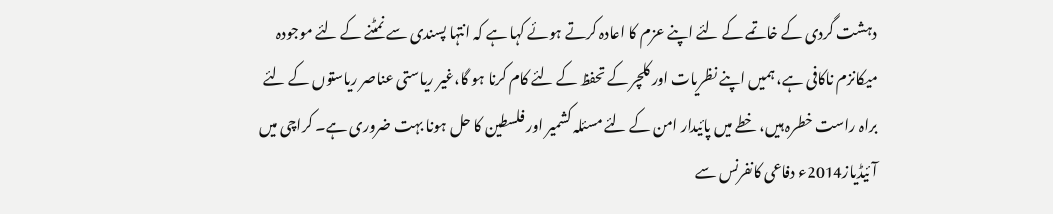دہشت گردی کے خاتمے کے لئے اپنے عزم کا اعادہ کرتے ہوئے کہا ہے کہ انتہا پسندی سے نمٹنے کے لئے موجودہ میکانزم ناکافی ہے، ہمیں اپنے نظریات اور کلچر کے تحفظ کے لئے کام کرنا ہو گا،غیر ریاستی عناصر ریاستوں کے لئے براہ راست خطرہ ہیں، خطے میں پائیدار امن کے لئے مسئلہ کشمیر اور فلسطین کا حل ہونا بہت ضروری ہے۔ کراچی میں آئیڈیاز2014ء دفاعی کانفرنس سے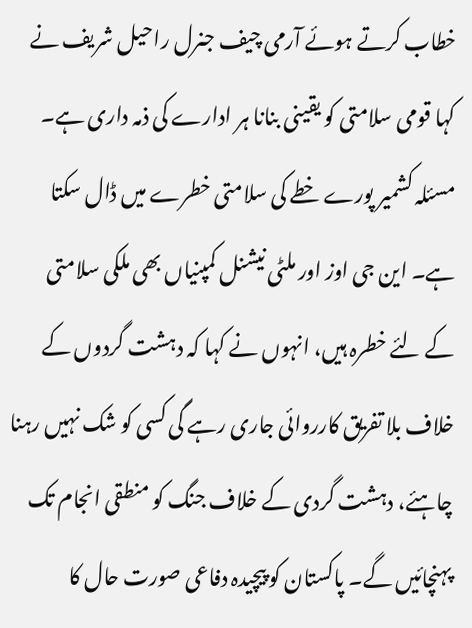خطاب کرتے ہوئے آرمی چیف جنرل راحیل شریف نے کہا قومی سلامتی کو یقینی بنانا ہر ادارے کی ذمہ داری ہے۔ مسئلہ کشمیر پورے خطے کی سلامتی خطرے میں ڈال سکتا ہے۔ این جی اوز اور ملٹی نیشنل کمپنیاں بھی ملکی سلامتی کے لئے خطرہ ہیں، انہوں نے کہا کہ دہشت گردوں کے خلاف بلا تفریق کارروائی جاری رہے گی کسی کو شک نہیں رہنا چاہئے، دہشت گردی کے خلاف جنگ کو منطقی انجام تک پہنچائیں گے۔ پاکستان کو پیچیدہ دفاعی صورت حال کا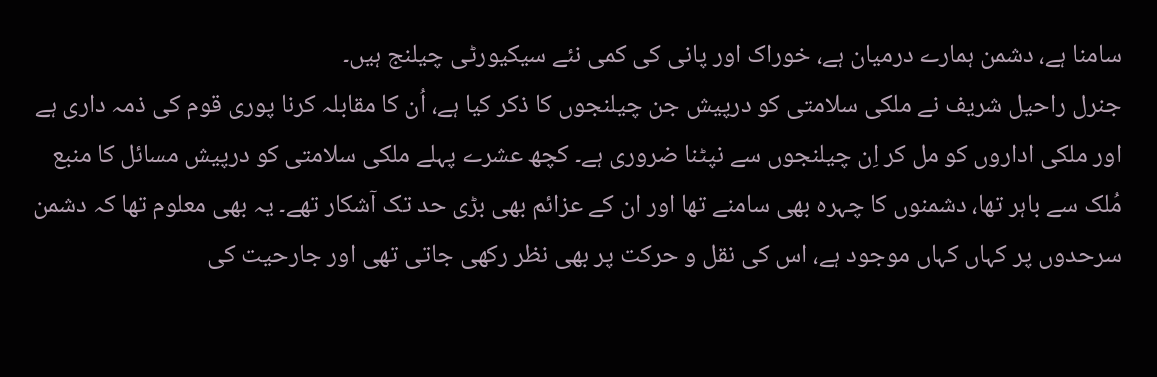سامنا ہے، دشمن ہمارے درمیان ہے، خوراک اور پانی کی کمی نئے سیکیورٹی چیلنج ہیں۔
جنرل راحیل شریف نے ملکی سلامتی کو درپیش جن چیلنجوں کا ذکر کیا ہے، اُن کا مقابلہ کرنا پوری قوم کی ذمہ داری ہے اور ملکی اداروں کو مل کر اِن چیلنجوں سے نپٹنا ضروری ہے۔ کچھ عشرے پہلے ملکی سلامتی کو درپیش مسائل کا منبع مُلک سے باہر تھا، دشمنوں کا چہرہ بھی سامنے تھا اور ان کے عزائم بھی بڑی حد تک آشکار تھے۔ یہ بھی معلوم تھا کہ دشمن سرحدوں پر کہاں کہاں موجود ہے، اس کی نقل و حرکت پر بھی نظر رکھی جاتی تھی اور جارحیت کی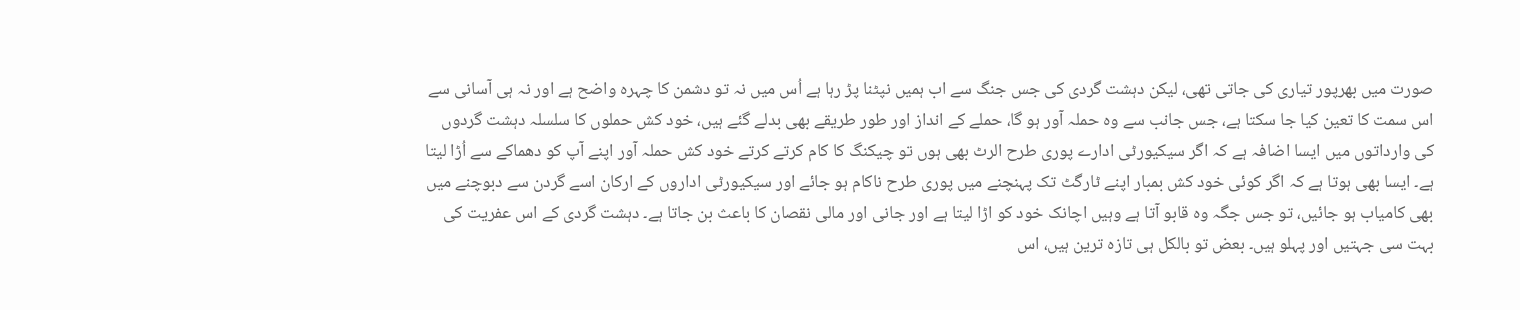صورت میں بھرپور تیاری کی جاتی تھی، لیکن دہشت گردی کی جس جنگ سے اب ہمیں نپٹنا پڑ رہا ہے اُس میں نہ تو دشمن کا چہرہ واضح ہے اور نہ ہی آسانی سے اس سمت کا تعین کیا جا سکتا ہے، جس جانب سے وہ حملہ آور ہو گا، حملے کے انداز اور طور طریقے بھی بدلے گئے ہیں، خود کش حملوں کا سلسلہ دہشت گردوں کی وارداتوں میں ایسا اضافہ ہے کہ اگر سیکیورٹی ادارے پوری طرح الرٹ بھی ہوں تو چیکنگ کا کام کرتے کرتے خود کش حملہ آور اپنے آپ کو دھماکے سے اُڑا لیتا ہے۔ ایسا بھی ہوتا ہے کہ اگر کوئی خود کش بمبار اپنے ٹارگٹ تک پہنچنے میں پوری طرح ناکام ہو جائے اور سیکیورٹی اداروں کے ارکان اسے گردن سے دبوچنے میں بھی کامیاب ہو جائیں، تو جس جگہ وہ قابو آتا ہے وہیں اچانک خود کو اڑا لیتا ہے اور جانی اور مالی نقصان کا باعث بن جاتا ہے۔ دہشت گردی کے اس عفریت کی بہت سی جہتیں اور پہلو ہیں۔ بعض تو بالکل ہی تازہ ترین ہیں، اس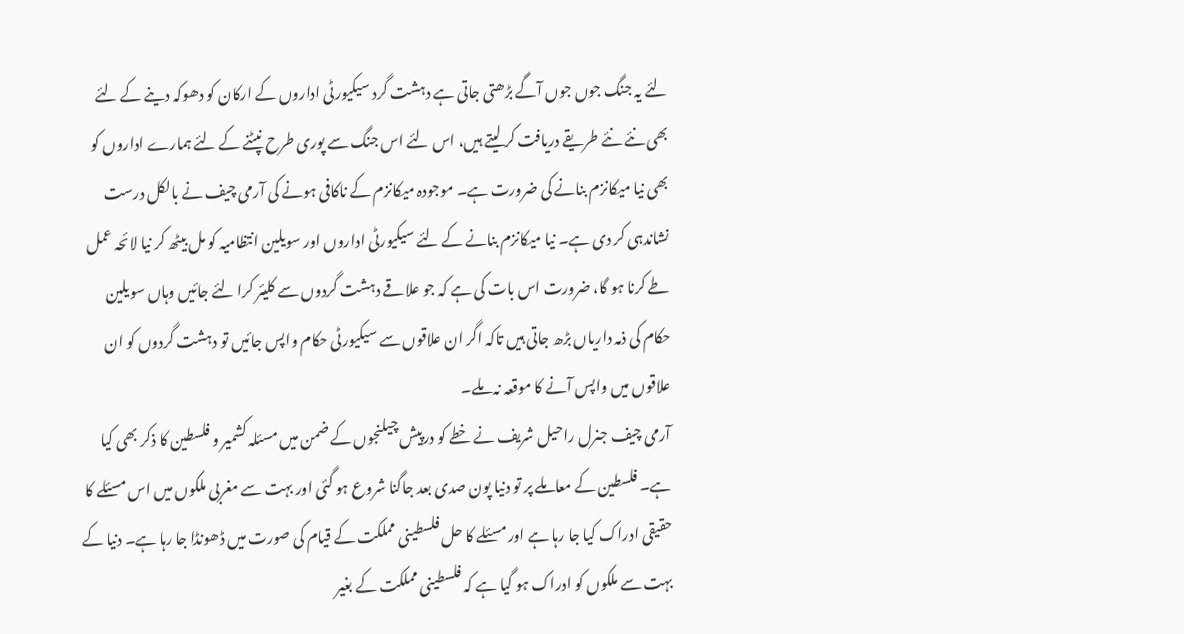لئے یہ جنگ جوں جوں آگے بڑھتی جاتی ہے دہشت گرد سیکیورٹی اداروں کے ارکان کو دھوکہ دینے کے لئے بھی نئے نئے طریقے دریافت کر لیتے ہیں، اس لئے اس جنگ سے پوری طرح نپٹنے کے لئے ہمارے اداروں کو بھی نیا میکانزم بنانے کی ضرورت ہے۔ موجودہ میکانزم کے ناکافی ہونے کی آرمی چیف نے بالکل درست نشاندہی کر دی ہے۔ نیا میکانزم بنانے کے لئے سیکیورٹی اداروں اور سویلین انتظامیہ کو مل بیٹھ کر نیا لائحہ عمل طے کرنا ہو گا، ضرورت اس بات کی ہے کہ جو علاقے دہشت گردوں سے کلیئر کرا لئے جائیں وہاں سویلین حکام کی ذمہ داریاں بڑھ جاتی ہیں تاکہ اگر ان علاقوں سے سیکیورٹی حکام واپس جائیں تو دہشت گردوں کو ان علاقوں میں واپس آنے کا موقعہ نہ ملے۔
آرمی چیف جنرل راحیل شریف نے خطے کو درپیش چیلنجوں کے ضمن میں مسئلہ کشمیر و فلسطین کا ذکر بھی کیا ہے۔ فلسطین کے معاملے پر تو دنیا پون صدی بعد جاگنا شروع ہو گئی اور بہت سے مغربی ملکوں میں اس مسئلے کا حقیقی ادراک کیا جا رہا ہے اور مسئلے کا حل فلسطینی مملکت کے قیام کی صورت میں ڈھونڈا جا رہا ہے۔ دنیا کے بہت سے ملکوں کو ادراک ہو گیا ہے کہ فلسطینی مملکت کے بغیر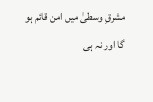مشرقِ وسطیٰ میں امن قائم ہو گا اور نہ ہی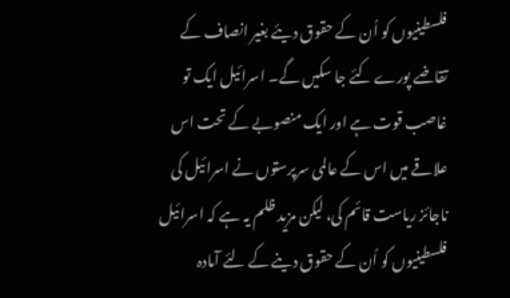فلسطینیوں کو اُن کے حقوق دیئے بغیر انصاف کے تقاضے پورے کئے جا سکیں گے۔ اسرائیل ایک تو غاصب قوت ہے اور ایک منصوبے کے تحت اس علاقے میں اس کے عالمی سرپرستوں نے اسرائیل کی ناجائز ریاست قائم کی، لیکن مزید ظلم یہ ہے کہ اسرائیل فلسطینیوں کو اُن کے حقوق دینے کے لئے آمادہ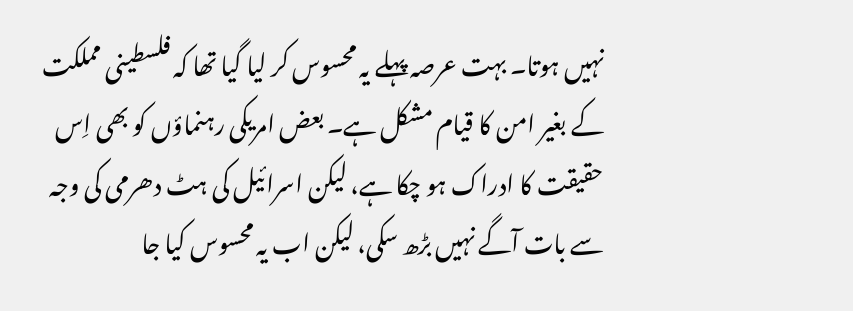نہیں ہوتا۔ بہت عرصہ پہلے یہ محسوس کر لیا گیا تھا کہ فلسطینی مملکت کے بغیر امن کا قیام مشکل ہے۔ بعض امریکی رہنماؤں کو بھی اِس حقیقت کا ادراک ہو چکا ہے، لیکن اسرائیل کی ہٹ دھرمی کی وجہ سے بات آگے نہیں بڑھ سکی، لیکن اب یہ محسوس کیا جا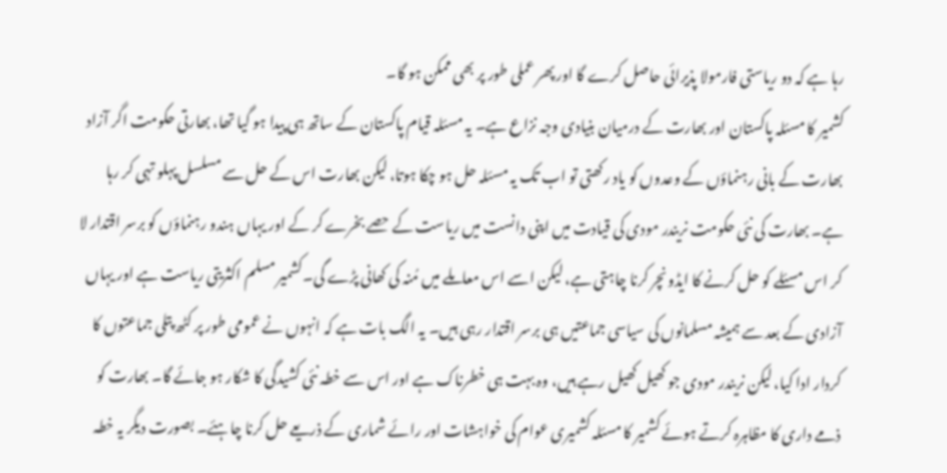رہا ہے کہ دو ریاستی فارمولا پذیرائی حاصل کرے گا اور پھر عملی طور پر بھی ممکن ہو گا۔
کشمیر کا مسئلہ پاکستان اور بھارت کے درمیان بنیادی وجہ نزاع ہے۔ یہ مسئلہ قیام پاکستان کے ساتھ ہی پیدا ہو گیا تھا، بھارتی حکومت اگر آزاد بھارت کے بانی رہنماؤں کے وعدوں کو یاد رکھتی تو اب تک یہ مسئلہ حل ہو چکا ہوتا، لیکن بھارت اس کے حل سے مسلسل پہلو تہی کر رہا ہے۔ بھارت کی نئی حکومت نریندر مودی کی قیادت میں اپنی دانست میں ریاست کے حصے بخرے کر کے اور یہاں ہندو رہنماؤں کو برسر اقتدار لا کر اس مسئلے کو حل کرنے کا ایڈونچر کرنا چاہتی ہے، لیکن اسے اس معاملے میں مُنہ کی کھانی پڑے گی۔کشمیر مسلم اکثریتی ریاست ہے اور یہاں آزادی کے بعد سے ہمیشہ مسلمانوں کی سیاسی جماعتیں ہی برسر اقتدار رہی ہیں۔ یہ الگ بات ہے کہ انہوں نے عمومی طور پر کٹھ پتلی جماعتوں کا کردار ادا کیا، لیکن نریندر مودی جو کھیل کھیل رہے ہیں، وہ بہت ہی خطرناک ہے اور اس سے خطہ نئی کشیدگی کا شکار ہو جائے گا۔ بھارت کو ذمے داری کا مظاہرہ کرتے ہوئے کشمیر کا مسئلہ کشمیری عوام کی خواہشات اور رائے شماری کے ذریعے حل کرنا چاہئے۔ بصورت دیگر یہ خطہ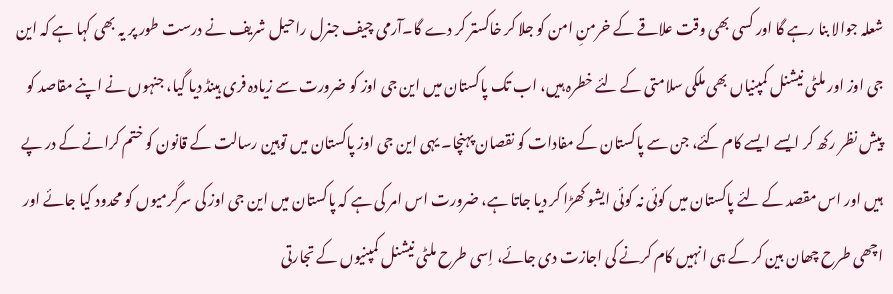شعلہ جوالا بنا رہے گا اور کسی بھی وقت علاقے کے خرمنِ امن کو جلا کر خاکستر کر دے گا۔آرمی چیف جنرل راحیل شریف نے درست طور پر یہ بھی کہا ہے کہ این جی اوز اور ملٹی نیشنل کمپنیاں بھی ملکی سلامتی کے لئے خطرہ ہیں، اب تک پاکستان میں این جی اوز کو ضرورت سے زیادہ فری ہینڈ دیا گیا، جنہوں نے اپنے مقاصد کو پیش نظر رکھ کر ایسے ایسے کام کئے، جن سے پاکستان کے مفادات کو نقصان پہنچا۔ یہی این جی اوز پاکستان میں توہین رسالت کے قانون کو ختم کرانے کے در پے ہیں اور اس مقصد کے لئے پاکستان میں کوئی نہ کوئی ایشو کھڑا کر دیا جاتا ہے، ضرورت اس امر کی ہے کہ پاکستان میں این جی اوز کی سرگرمیوں کو محدود کیا جائے اور اچھی طرح چھان بین کر کے ہی انہیں کام کرنے کی اجازت دی جائے، اِسی طرح ملٹی نیشنل کمپنیوں کے تجارتی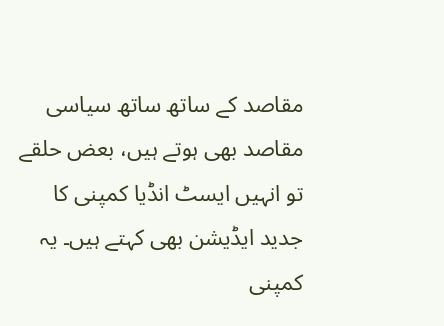مقاصد کے ساتھ ساتھ سیاسی مقاصد بھی ہوتے ہیں، بعض حلقے تو انہیں ایسٹ انڈیا کمپنی کا جدید ایڈیشن بھی کہتے ہیں۔ یہ کمپنی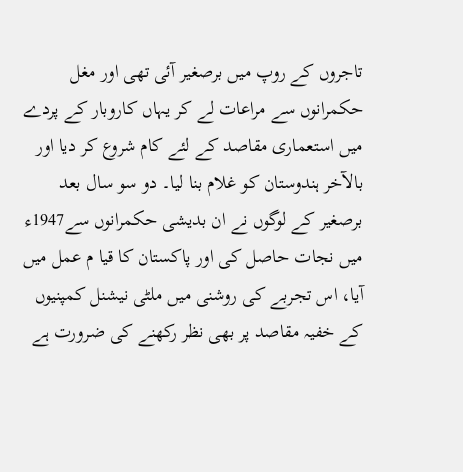تاجروں کے روپ میں برصغیر آئی تھی اور مغل حکمرانوں سے مراعات لے کر یہاں کاروبار کے پردے میں استعماری مقاصد کے لئے کام شروع کر دیا اور بالآخر ہندوستان کو غلام بنا لیا۔ دو سو سال بعد برصغیر کے لوگوں نے ان بدیشی حکمرانوں سے1947ء میں نجات حاصل کی اور پاکستان کا قیا م عمل میں آیا، اس تجربے کی روشنی میں ملٹی نیشنل کمپنیوں کے خفیہ مقاصد پر بھی نظر رکھنے کی ضرورت ہے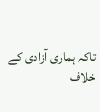تاکہ ہماری آزادی کے خلاف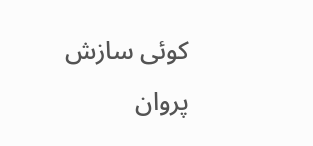کوئی سازش پروان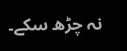نہ چڑھ سکے۔